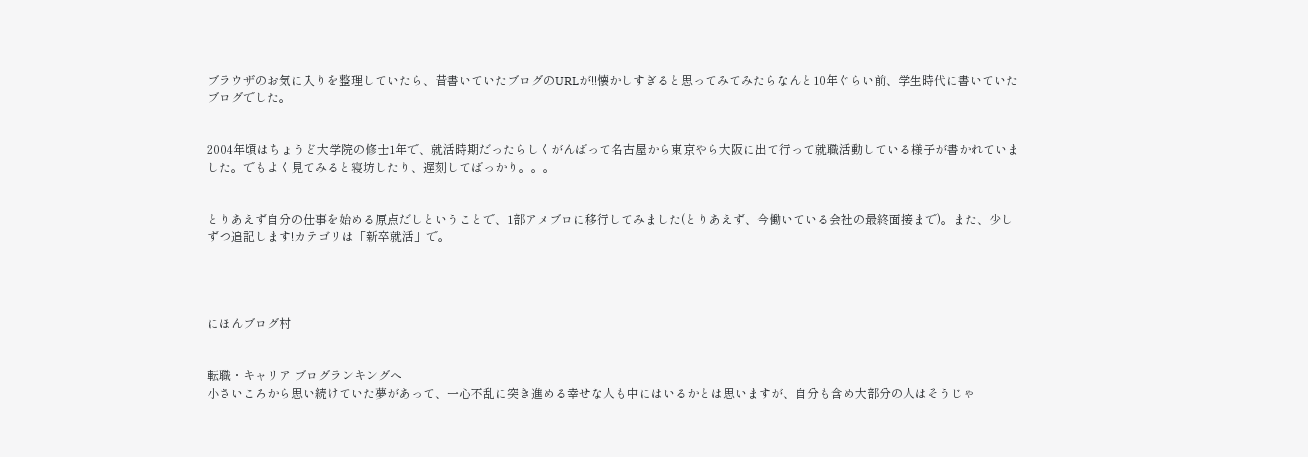ブラウザのお気に入りを整理していたら、昔書いていたブログのURLが!!懐かしすぎると思ってみてみたらなんと10年ぐらい前、学生時代に書いていたブログでした。


2004年頃はちょうど大学院の修士1年で、就活時期だったらしくがんばって名古屋から東京やら大阪に出て行って就職活動している様子が書かれていました。でもよく見てみると寝坊したり、遅刻してばっかり。。。


とりあえず自分の仕事を始める原点だしということで、1部アメブロに移行してみました(とりあえず、今働いている会社の最終面接まで)。また、少しずつ追記します!カテゴリは「新卒就活」で。




にほんブログ村


転職・キャリア ブログランキングへ
小さいころから思い続けていた夢があって、一心不乱に突き進める幸せな人も中にはいるかとは思いますが、自分も含め大部分の人はそうじゃ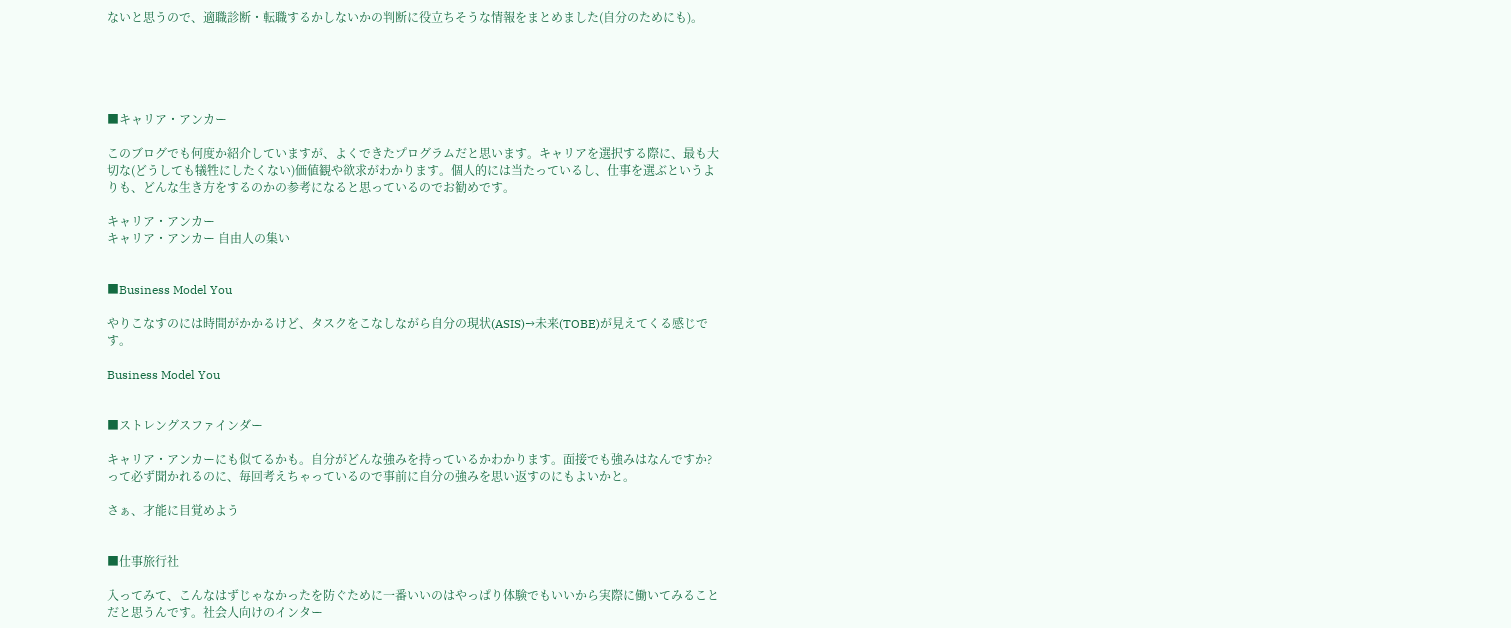ないと思うので、適職診断・転職するかしないかの判断に役立ちそうな情報をまとめました(自分のためにも)。





■キャリア・アンカー

このブログでも何度か紹介していますが、よくできたプログラムだと思います。キャリアを選択する際に、最も大切な(どうしても犠牲にしたくない)価値観や欲求がわかります。個人的には当たっているし、仕事を選ぶというよりも、どんな生き方をするのかの参考になると思っているのでお勧めです。

キャリア・アンカー
キャリア・アンカー 自由人の集い


■Business Model You

やりこなすのには時間がかかるけど、タスクをこなしながら自分の現状(ASIS)→未来(TOBE)が見えてくる感じです。

Business Model You


■ストレングスファインダー

キャリア・アンカーにも似てるかも。自分がどんな強みを持っているかわかります。面接でも強みはなんですか?って必ず聞かれるのに、毎回考えちゃっているので事前に自分の強みを思い返すのにもよいかと。

さぁ、才能に目覚めよう


■仕事旅行社

入ってみて、こんなはずじゃなかったを防ぐために一番いいのはやっぱり体験でもいいから実際に働いてみることだと思うんです。社会人向けのインター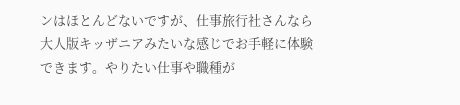ンはほとんどないですが、仕事旅行社さんなら大人版キッザニアみたいな感じでお手軽に体験できます。やりたい仕事や職種が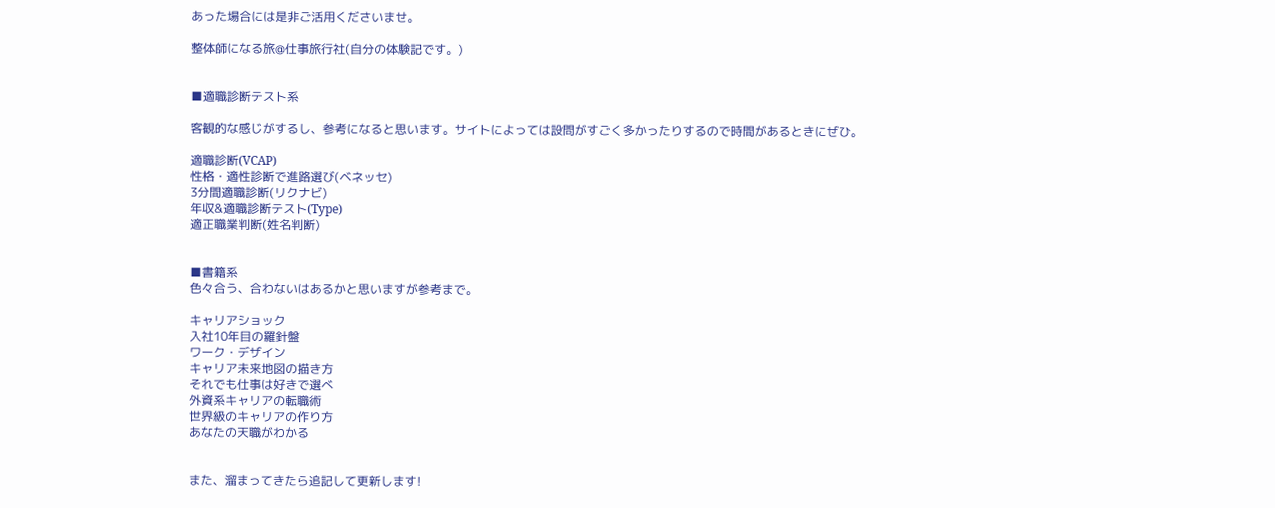あった場合には是非ご活用くださいませ。

整体師になる旅@仕事旅行社(自分の体験記です。)


■適職診断テスト系

客観的な感じがするし、参考になると思います。サイトによっては設問がすごく多かったりするので時間があるときにぜひ。

適職診断(VCAP)
性格・適性診断で進路選び(ベネッセ)
3分間適職診断(リクナビ)
年収&適職診断テスト(Type)
適正職業判断(姓名判断)


■書籍系
色々合う、合わないはあるかと思いますが参考まで。

キャリアショック
入社10年目の羅針盤
ワーク・デザイン
キャリア未来地図の描き方
それでも仕事は好きで選べ
外資系キャリアの転職術
世界級のキャリアの作り方
あなたの天職がわかる


また、溜まってきたら追記して更新します!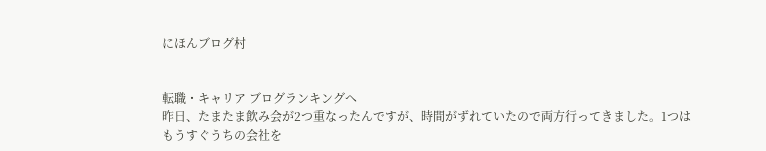にほんブログ村


転職・キャリア ブログランキングへ
昨日、たまたま飲み会が2つ重なったんですが、時間がずれていたので両方行ってきました。1つはもうすぐうちの会社を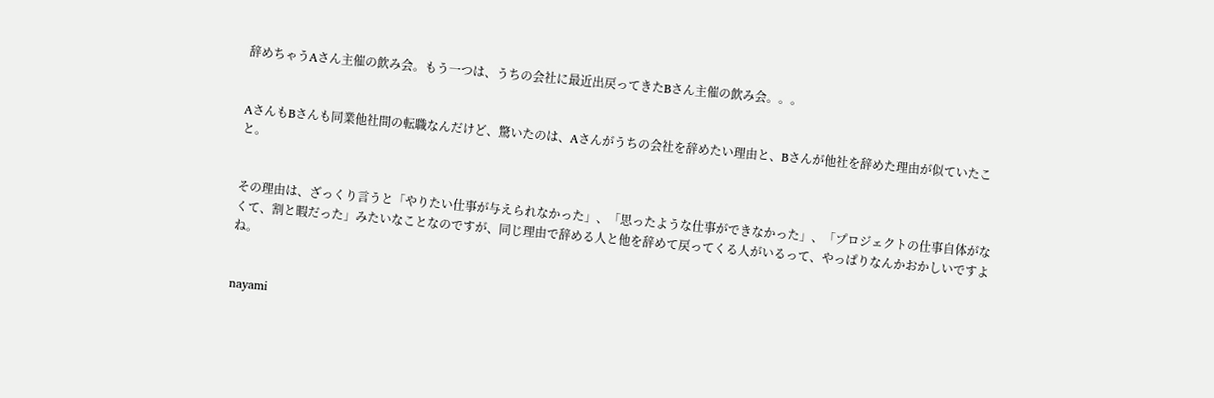辞めちゃうAさん主催の飲み会。もう一つは、うちの会社に最近出戻ってきたBさん主催の飲み会。。。


AさんもBさんも同業他社間の転職なんだけど、驚いたのは、Aさんがうちの会社を辞めたい理由と、Bさんが他社を辞めた理由が似ていたこと。


その理由は、ざっくり言うと「やりたい仕事が与えられなかった」、「思ったような仕事ができなかった」、「プロジェクトの仕事自体がなくて、割と暇だった」みたいなことなのですが、同じ理由で辞める人と他を辞めて戻ってくる人がいるって、やっぱりなんかおかしいですよね。


nayami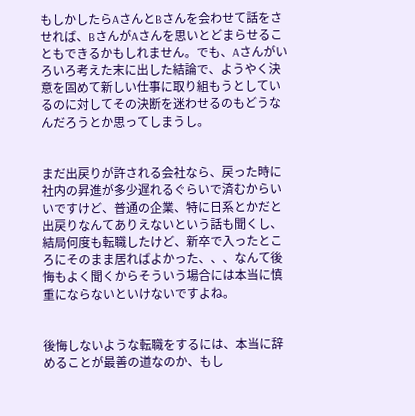もしかしたらAさんとBさんを会わせて話をさせれば、BさんがAさんを思いとどまらせることもできるかもしれません。でも、Aさんがいろいろ考えた末に出した結論で、ようやく決意を固めて新しい仕事に取り組もうとしているのに対してその決断を迷わせるのもどうなんだろうとか思ってしまうし。


まだ出戻りが許される会社なら、戻った時に社内の昇進が多少遅れるぐらいで済むからいいですけど、普通の企業、特に日系とかだと出戻りなんてありえないという話も聞くし、結局何度も転職したけど、新卒で入ったところにそのまま居ればよかった、、、なんて後悔もよく聞くからそういう場合には本当に慎重にならないといけないですよね。


後悔しないような転職をするには、本当に辞めることが最善の道なのか、もし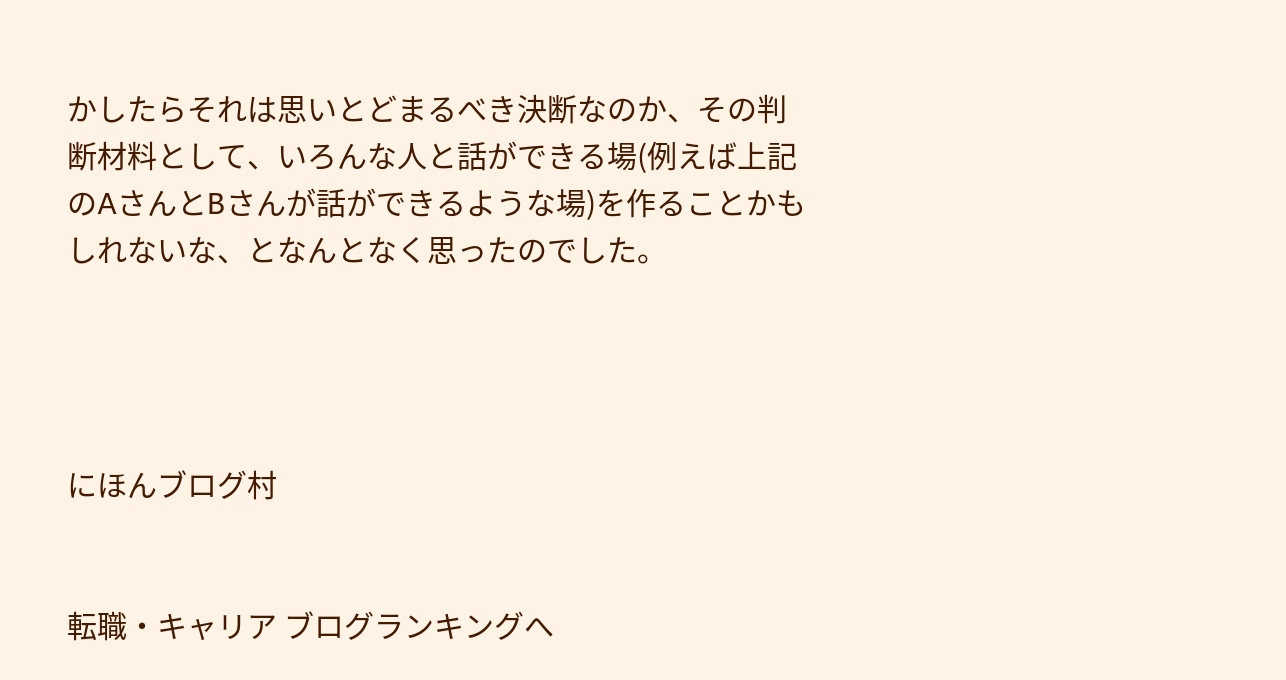かしたらそれは思いとどまるべき決断なのか、その判断材料として、いろんな人と話ができる場(例えば上記のAさんとBさんが話ができるような場)を作ることかもしれないな、となんとなく思ったのでした。




にほんブログ村


転職・キャリア ブログランキングへ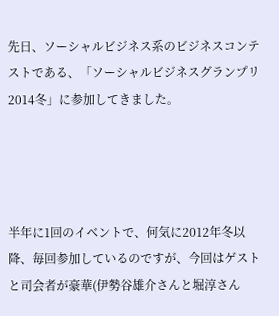先日、ソーシャルビジネス系のビジネスコンテストである、「ソーシャルビジネスグランプリ2014冬」に参加してきました。




半年に1回のイベントで、何気に2012年冬以降、毎回参加しているのですが、今回はゲストと司会者が豪華(伊勢谷雄介さんと堀淳さん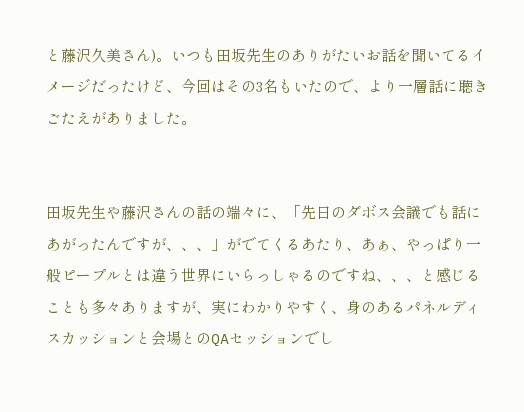と藤沢久美さん)。いつも田坂先生のありがたいお話を聞いてるイメージだったけど、今回はその3名もいたので、より一層話に聴きごたえがありました。


田坂先生や藤沢さんの話の端々に、「先日のダボス会議でも話にあがったんですが、、、」がでてくるあたり、あぁ、やっぱり一般ピープルとは違う世界にいらっしゃるのですね、、、と感じることも多々ありますが、実にわかりやすく、身のあるパネルディスカッションと会場とのQAセッションでし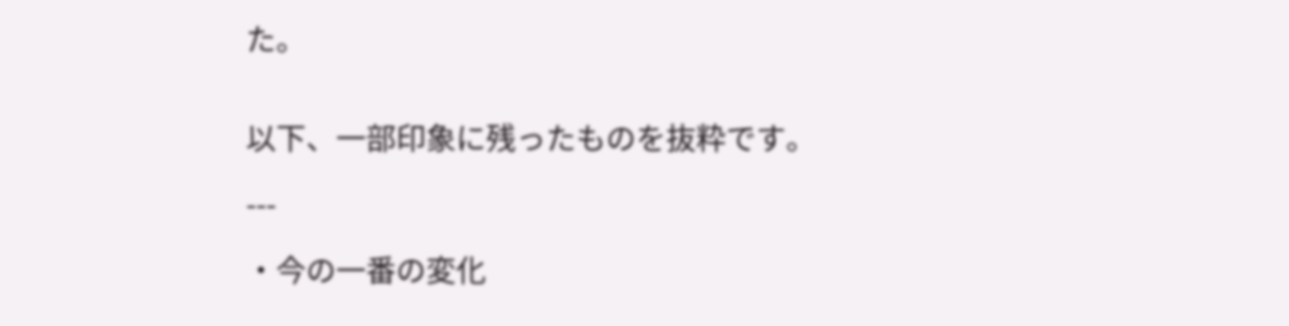た。


以下、一部印象に残ったものを抜粋です。

---

・今の一番の変化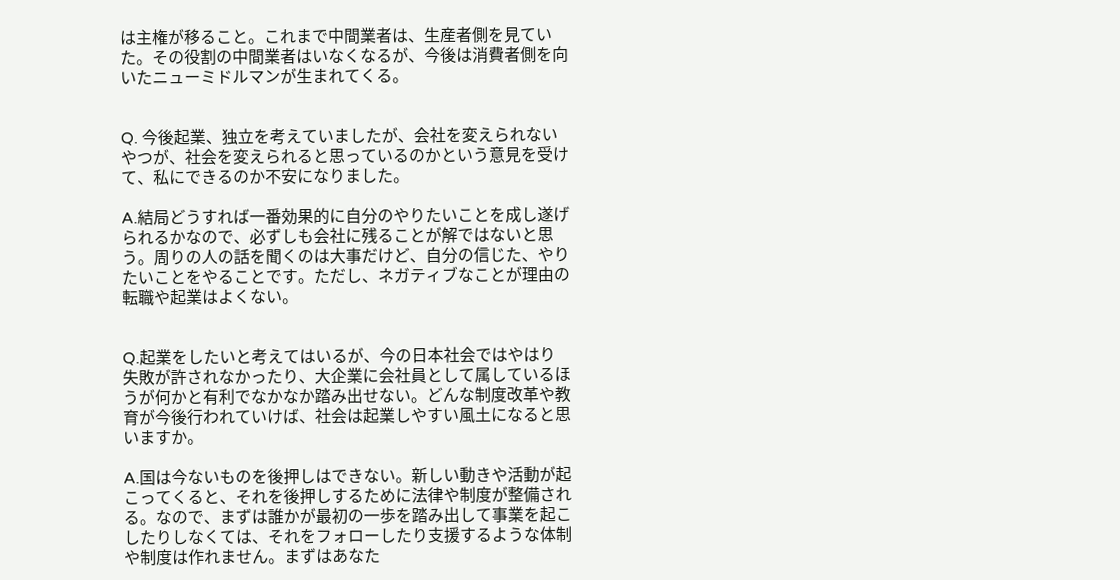は主権が移ること。これまで中間業者は、生産者側を見ていた。その役割の中間業者はいなくなるが、今後は消費者側を向いたニューミドルマンが生まれてくる。


Q. 今後起業、独立を考えていましたが、会社を変えられないやつが、社会を変えられると思っているのかという意見を受けて、私にできるのか不安になりました。

A.結局どうすれば一番効果的に自分のやりたいことを成し遂げられるかなので、必ずしも会社に残ることが解ではないと思う。周りの人の話を聞くのは大事だけど、自分の信じた、やりたいことをやることです。ただし、ネガティブなことが理由の転職や起業はよくない。


Q.起業をしたいと考えてはいるが、今の日本社会ではやはり失敗が許されなかったり、大企業に会社員として属しているほうが何かと有利でなかなか踏み出せない。どんな制度改革や教育が今後行われていけば、社会は起業しやすい風土になると思いますか。

A.国は今ないものを後押しはできない。新しい動きや活動が起こってくると、それを後押しするために法律や制度が整備される。なので、まずは誰かが最初の一歩を踏み出して事業を起こしたりしなくては、それをフォローしたり支援するような体制や制度は作れません。まずはあなた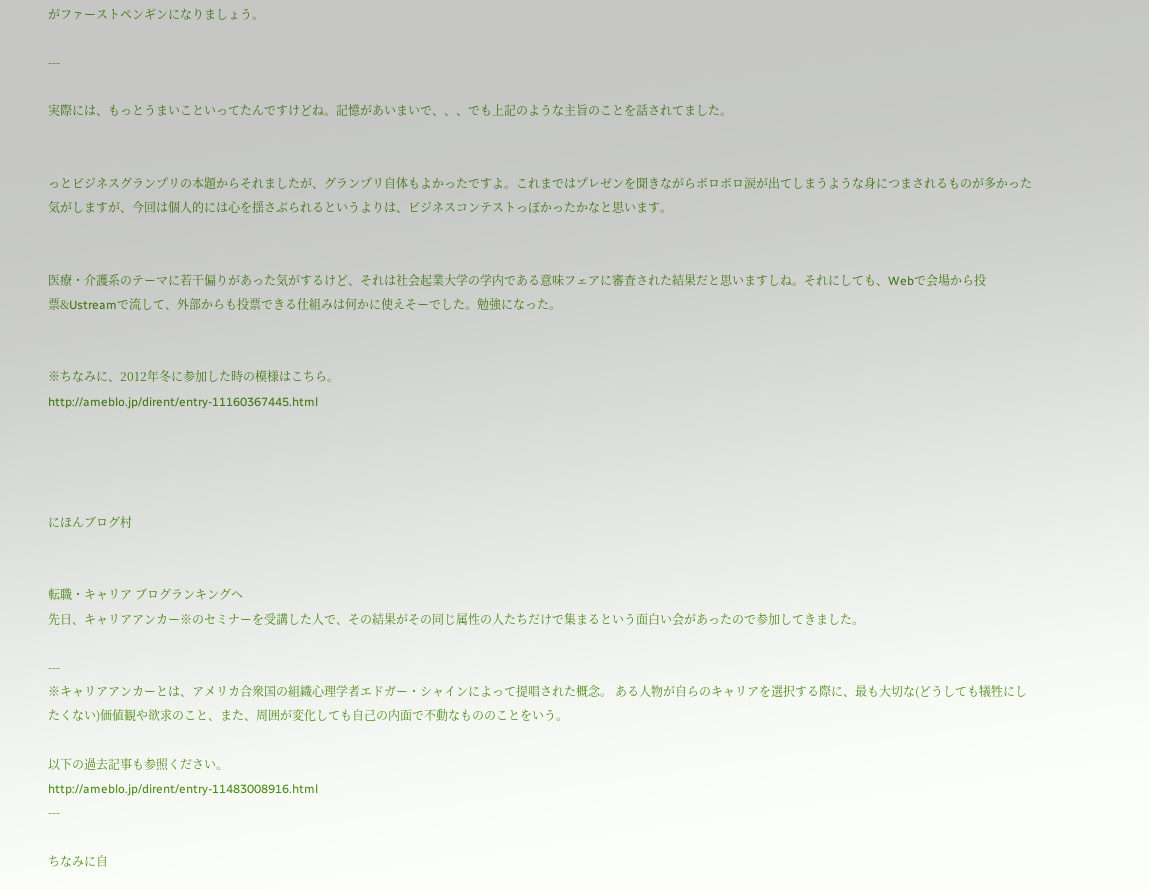がファーストペンギンになりましょう。

---

実際には、もっとうまいこといってたんですけどね。記憶があいまいで、、、でも上記のような主旨のことを話されてました。


っとビジネスグランプリの本題からそれましたが、グランプリ自体もよかったですよ。これまではプレゼンを聞きながらポロポロ涙が出てしまうような身につまされるものが多かった気がしますが、今回は個人的には心を揺さぶられるというよりは、ビジネスコンテストっぽかったかなと思います。


医療・介護系のテーマに若干偏りがあった気がするけど、それは社会起業大学の学内である意味フェアに審査された結果だと思いますしね。それにしても、Webで会場から投票&Ustreamで流して、外部からも投票できる仕組みは何かに使えそーでした。勉強になった。


※ちなみに、2012年冬に参加した時の模様はこちら。
http://ameblo.jp/dirent/entry-11160367445.html




にほんブログ村


転職・キャリア ブログランキングへ
先日、キャリアアンカー※のセミナーを受講した人で、その結果がその同じ属性の人たちだけで集まるという面白い会があったので参加してきました。

---
※キャリアアンカーとは、アメリカ合衆国の組織心理学者エドガー・シャインによって提唱された概念。 ある人物が自らのキャリアを選択する際に、最も大切な(どうしても犠牲にしたくない)価値観や欲求のこと、また、周囲が変化しても自己の内面で不動なもののことをいう。

以下の過去記事も参照ください。
http://ameblo.jp/dirent/entry-11483008916.html
---

ちなみに自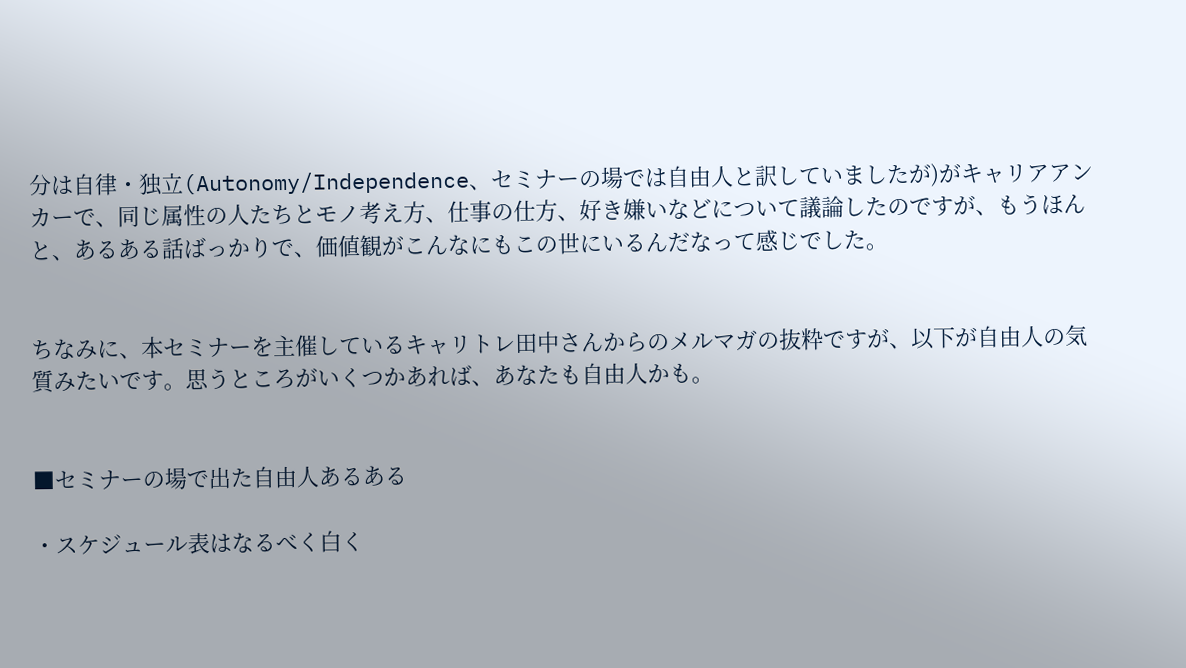分は自律・独立(Autonomy/Independence、セミナーの場では自由人と訳していましたが)がキャリアアンカーで、同じ属性の人たちとモノ考え方、仕事の仕方、好き嫌いなどについて議論したのですが、もうほんと、あるある話ばっかりで、価値観がこんなにもこの世にいるんだなって感じでした。


ちなみに、本セミナーを主催しているキャリトレ田中さんからのメルマガの抜粋ですが、以下が自由人の気質みたいです。思うところがいくつかあれば、あなたも自由人かも。


■セミナーの場で出た自由人あるある

・スケジュール表はなるべく白く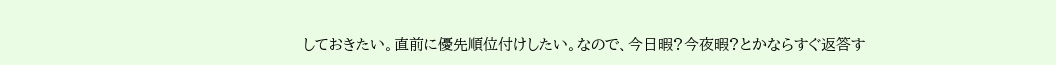しておきたい。直前に優先順位付けしたい。なので、今日暇?今夜暇?とかならすぐ返答す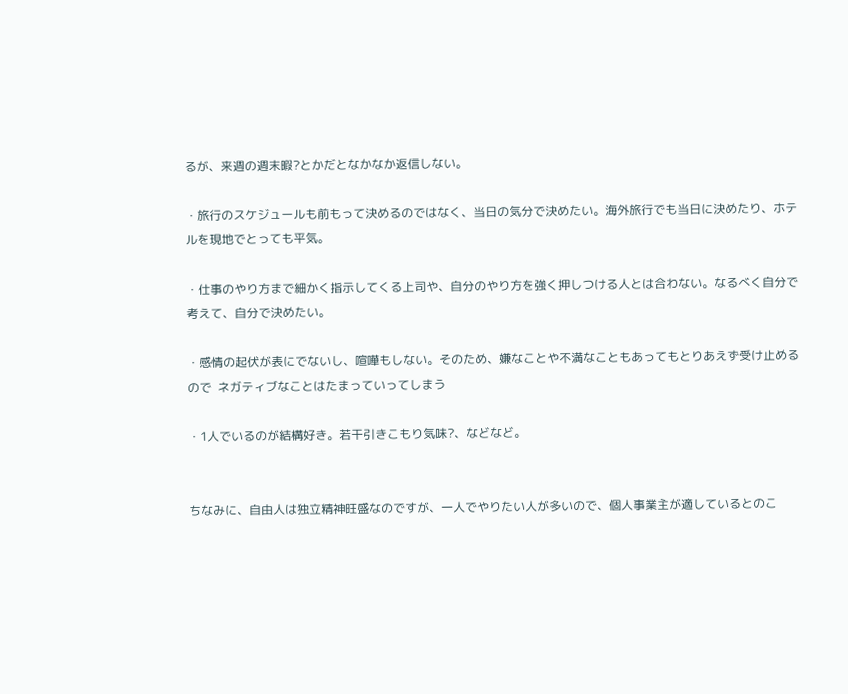るが、来週の週末暇?とかだとなかなか返信しない。

・旅行のスケジュールも前もって決めるのではなく、当日の気分で決めたい。海外旅行でも当日に決めたり、ホテルを現地でとっても平気。

・仕事のやり方まで細かく指示してくる上司や、自分のやり方を強く押しつける人とは合わない。なるべく自分で考えて、自分で決めたい。

・感情の起伏が表にでないし、喧嘩もしない。そのため、嫌なことや不満なこともあってもとりあえず受け止めるので  ネガティブなことはたまっていってしまう

・1人でいるのが結構好き。若干引きこもり気味?、などなど。


ちなみに、自由人は独立精神旺盛なのですが、一人でやりたい人が多いので、個人事業主が適しているとのこ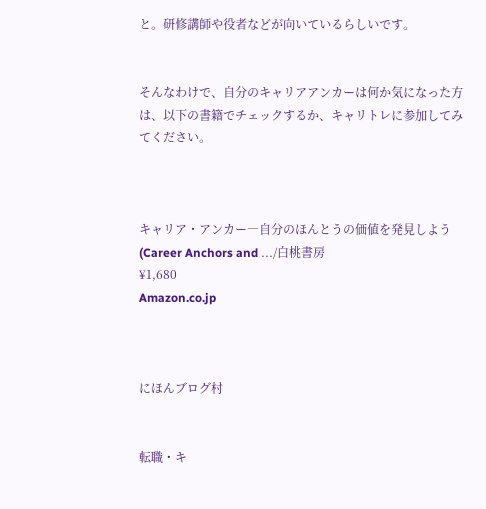と。研修講師や役者などが向いているらしいです。


そんなわけで、自分のキャリアアンカーは何か気になった方は、以下の書籍でチェックするか、キャリトレに参加してみてください。



キャリア・アンカー―自分のほんとうの価値を発見しよう (Career Anchors and .../白桃書房
¥1,680
Amazon.co.jp



にほんブログ村


転職・キ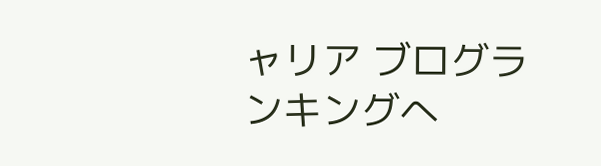ャリア ブログランキングへ